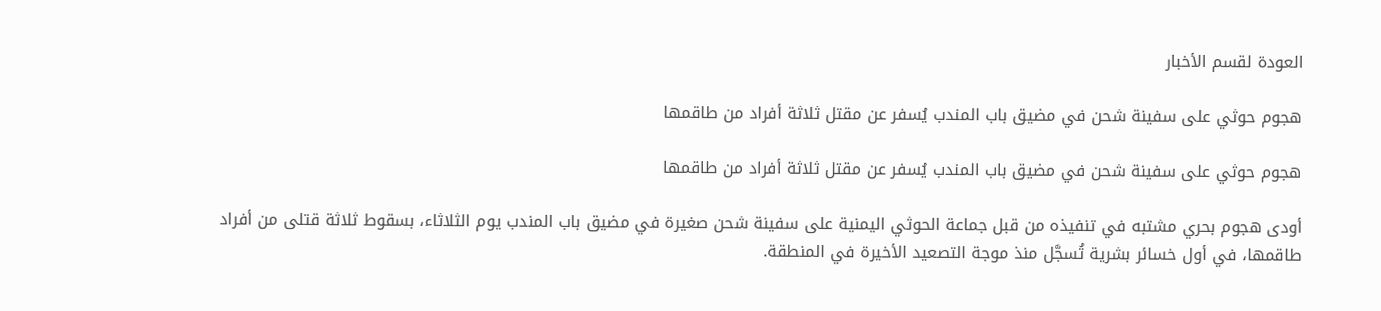العودة لقسم الأخبار

هجوم حوثي على سفينة شحن في مضيق باب المندب يُسفر عن مقتل ثلاثة أفراد من طاقمها

هجوم حوثي على سفينة شحن في مضيق باب المندب يُسفر عن مقتل ثلاثة أفراد من طاقمها

أودى هجوم بحري مشتبه في تنفيذه من قبل جماعة الحوثي اليمنية على سفينة شحن صغيرة في مضيق باب المندب يوم الثلاثاء، بسقوط ثلاثة قتلى من أفراد طاقمها، في أول خسائر بشرية تُسجَّل منذ موجة التصعيد الأخيرة في المنطقة.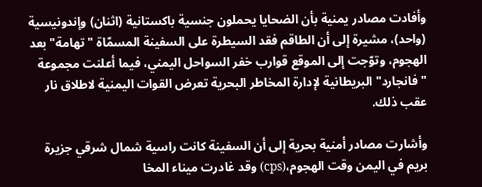وأفادت مصادر يمنية بأن الضحايا يحملون جنسية باكستانية (اثنان) وإندونيسية (واحد)، مشيرة إلى أن الطاقم فقد السيطرة على السفينة المسمّاة "تهامة" بعد الهجوم، وتوّجت إلى الموقع قوارب خفر السواحل اليمني، فيما أعلنت مجموعة "فانجارد" البريطانية لإدارة المخاطر البحرية تعرض القوات اليمنية لاطلاق نار عقب ذلك.

وأشارت مصادر أمنية بحرية إلى أن السفينة كانت راسية شمال شرقي جزيرة بريم في اليمن وقت الهجوم،(cps) وقد غادرت ميناء المخا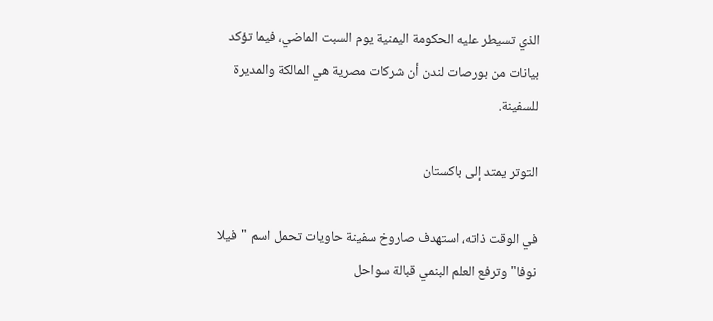الذي تسيطر عليه الحكومة اليمنية يوم السبت الماضي، فيما تؤكد بيانات من بورصات لندن أن شركات مصرية هي المالكة والمديرة للسفينة.

التوتر يمتد إلى باكستان

في الوقت ذاته، استهدف صاروخ سفينة حاويات تحمل اسم "فيلا نوفا" وترفع العلم البنمي قبالة سواحل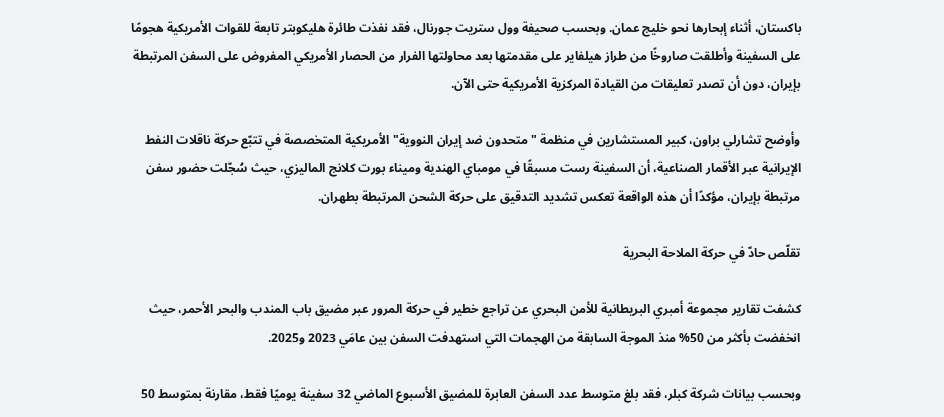باكستان، أثناء إبحارها نحو خليج عمان. وبحسب صحيفة وول ستريت جورنال، فقد نفذت طائرة هليكوبتر تابعة للقوات الأمريكية هجومًا على السفينة وأطلقت صاروخًا من طراز هيلفاير على مقدمتها بعد محاولتها الفرار من الحصار الأمريكي المفروض على السفن المرتبطة بإيران، دون أن تصدر تعليقات من القيادة المركزية الأمريكية حتى الآن.

وأوضح تشارلي براون، كبير المستشارين في منظمة "متحدون ضد إيران النووية" الأمريكية المتخصصة في تتبّع حركة ناقلات النفط الإيرانية عبر الأقمار الصناعية، أن السفينة رست مسبقًا في مومباي الهندية وميناء بورت كلانج الماليزي، حيث سُجّلت حضور سفن مرتبطة بإيران، مؤكدًا أن هذه الواقعة تعكس تشديد التدقيق على حركة الشحن المرتبطة بطهران.

تقلّص حادّ في حركة الملاحة البحرية

كشفت تقارير مجموعة أمبري البريطانية للأمن البحري عن تراجع خطير في حركة المرور عبر مضيق باب المندب والبحر الأحمر، حيث انخفضت بأكثر من 50% منذ الموجة السابقة من الهجمات التي استهدفت السفن بين عامَي 2023 و2025.

وبحسب بيانات شركة كبلر، فقد بلغ متوسط عدد السفن العابرة للمضيق الأسبوع الماضي 32 سفينة يوميًا فقط، مقارنة بمتوسط 50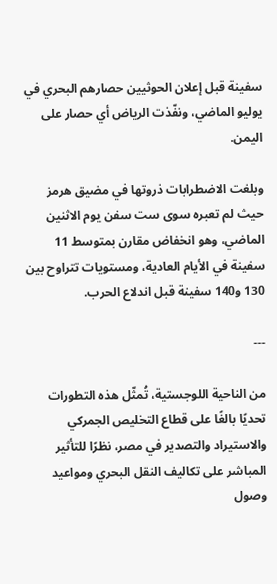سفينة قبل إعلان الحوثيين حصارهم البحري في يوليو الماضي، ونفّذت الرياض أي حصار على اليمن.

وبلغت الاضطرابات ذروتها في مضيق هرمز حيث لم تعبره سوى ست سفن يوم الاثنين الماضي، وهو انخفاض مقارن بمتوسط 11 سفينة في الأيام العادية، ومستويات تتراوح بين 130 و140 سفينة قبل اندلاع الحرب.

---

من الناحية اللوجستية، تُمثّل هذه التطورات تحديًا بالغًا على قطاع التخليص الجمركي والاستيراد والتصدير في مصر، نظرًا للتأثير المباشر على تكاليف النقل البحري ومواعيد وصول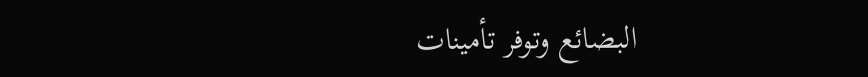البضائع وتوفر تأمينات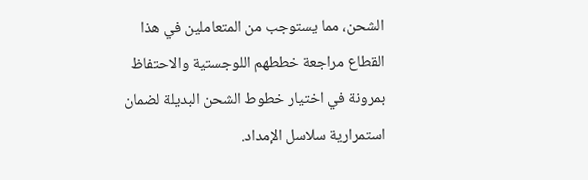الشحن، مما يستوجب من المتعاملين في هذا القطاع مراجعة خططهم اللوجستية والاحتفاظ بمرونة في اختيار خطوط الشحن البديلة لضمان استمرارية سلاسل الإمداد.